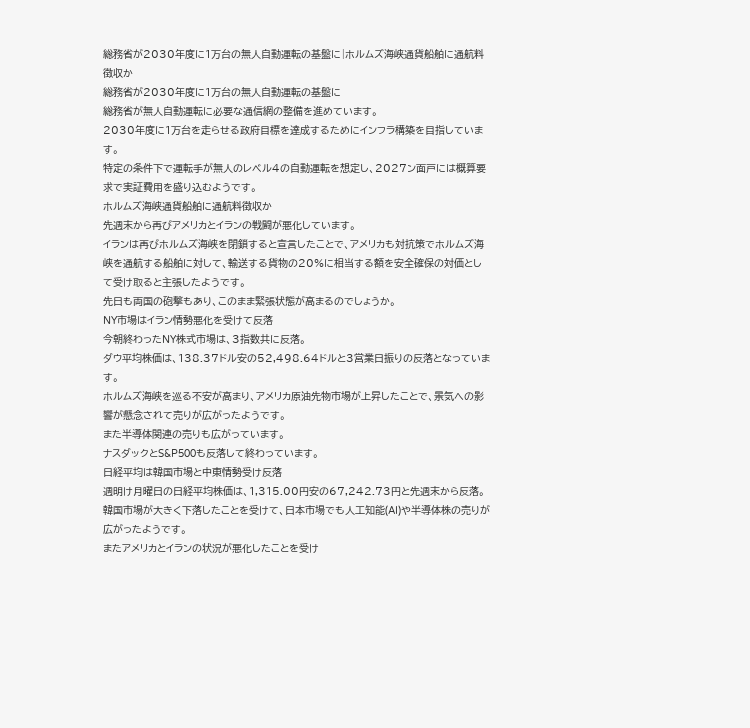総務省が2030年度に1万台の無人自動運転の基盤に|ホルムズ海峡通貨船舶に通航料徴収か
総務省が2030年度に1万台の無人自動運転の基盤に
総務省が無人自動運転に必要な通信網の整備を進めています。
2030年度に1万台を走らせる政府目標を達成するためにインフラ構築を目指しています。
特定の条件下で運転手が無人のレベル4の自動運転を想定し、2027ン面戸には概算要求で実証費用を盛り込むようです。
ホルムズ海峡通貨船舶に通航料徴収か
先週末から再びアメリカとイランの戦闘が悪化しています。
イランは再びホルムズ海峡を閉鎖すると宣言したことで、アメリカも対抗策でホルムズ海峡を通航する船舶に対して、輸送する貨物の20%に相当する額を安全確保の対価として受け取ると主張したようです。
先日も両国の砲撃もあり、このまま緊張状態が高まるのでしょうか。
NY市場はイラン情勢悪化を受けて反落
今朝終わったNY株式市場は、3指数共に反落。
ダウ平均株価は、138.37ドル安の52,498.64ドルと3営業日振りの反落となっています。
ホルムズ海峡を巡る不安が高まり、アメリカ原油先物市場が上昇したことで、景気への影響が懸念されて売りが広がったようです。
また半導体関連の売りも広がっています。
ナスダックとS&P500も反落して終わっています。
日経平均は韓国市場と中東情勢受け反落
週明け月曜日の日経平均株価は、1,315.00円安の67,242.73円と先週末から反落。
韓国市場が大きく下落したことを受けて、日本市場でも人工知能(AI)や半導体株の売りが広がったようです。
またアメリカとイランの状況が悪化したことを受け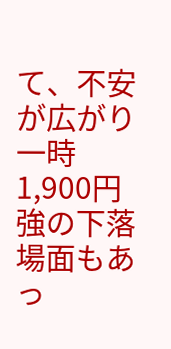て、不安が広がり一時1,900円強の下落場面もあっ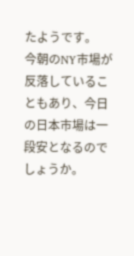たようです。
今朝のNY市場が反落していることもあり、今日の日本市場は一段安となるのでしょうか。